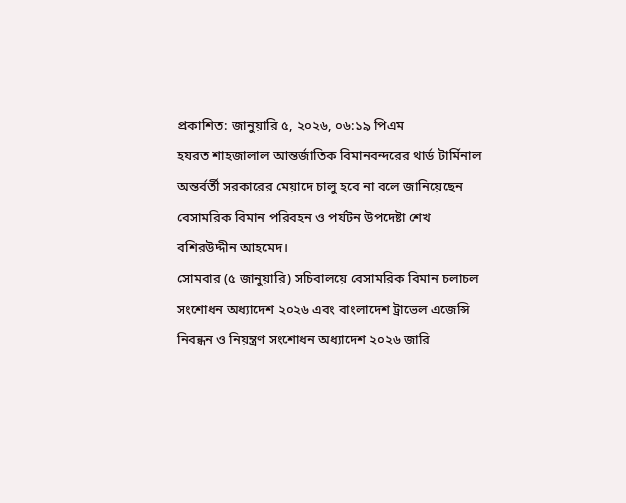প্রকাশিত: জানুয়ারি ৫, ২০২৬, ০৬:১৯ পিএম
হযরত শাহজালাল আন্তর্জাতিক বিমানবন্দরের থার্ড টার্মিনাল অন্তর্বর্তী সরকারের মেয়াদে চালু হবে না বলে জানিয়েছেন বেসামরিক বিমান পরিবহন ও পর্যটন উপদেষ্টা শেখ বশিরউদ্দীন আহমেদ।
সোমবার (৫ জানুয়ারি) সচিবালয়ে বেসামরিক বিমান চলাচল সংশোধন অধ্যাদেশ ২০২৬ এবং বাংলাদেশ ট্রাভেল এজেন্সি নিবন্ধন ও নিয়ন্ত্রণ সংশোধন অধ্যাদেশ ২০২৬ জারি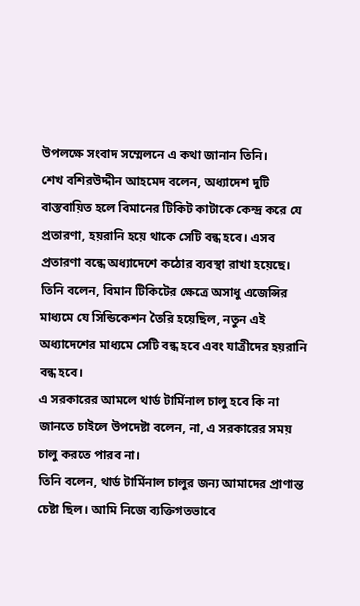উপলক্ষে সংবাদ সম্মেলনে এ কথা জানান তিনি।
শেখ বশিরউদ্দীন আহমেদ বলেন, অধ্যাদেশ দুটি বাস্তবায়িত হলে বিমানের টিকিট কাটাকে কেন্দ্র করে যে প্রতারণা, হয়রানি হয়ে থাকে সেটি বন্ধ হবে। এসব প্রতারণা বন্ধে অধ্যাদেশে কঠোর ব্যবস্থা রাখা হয়েছে।
তিনি বলেন, বিমান টিকিটের ক্ষেত্রে অসাধু এজেন্সির মাধ্যমে যে সিন্ডিকেশন তৈরি হয়েছিল, নতুন এই অধ্যাদেশের মাধ্যমে সেটি বন্ধ হবে এবং যাত্রীদের হয়রানি বন্ধ হবে।
এ সরকারের আমলে থার্ড টার্মিনাল চালু হবে কি না জানতে চাইলে উপদেষ্টা বলেন, না, এ সরকারের সময় চালু করতে পারব না।
তিনি বলেন, থার্ড টার্মিনাল চালুর জন্য আমাদের প্রাণান্ত চেষ্টা ছিল। আমি নিজে ব্যক্তিগতভাবে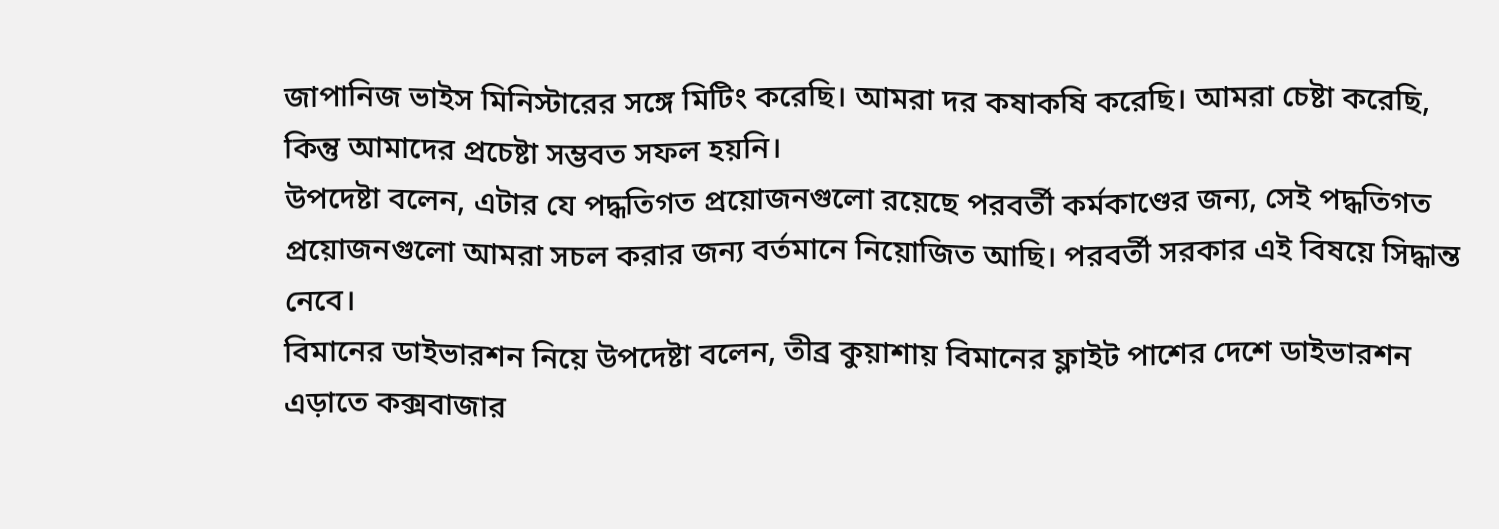জাপানিজ ভাইস মিনিস্টারের সঙ্গে মিটিং করেছি। আমরা দর কষাকষি করেছি। আমরা চেষ্টা করেছি, কিন্তু আমাদের প্রচেষ্টা সম্ভবত সফল হয়নি।
উপদেষ্টা বলেন, এটার যে পদ্ধতিগত প্রয়োজনগুলো রয়েছে পরবর্তী কর্মকাণ্ডের জন্য, সেই পদ্ধতিগত প্রয়োজনগুলো আমরা সচল করার জন্য বর্তমানে নিয়োজিত আছি। পরবর্তী সরকার এই বিষয়ে সিদ্ধান্ত নেবে।
বিমানের ডাইভারশন নিয়ে উপদেষ্টা বলেন, তীব্র কুয়াশায় বিমানের ফ্লাইট পাশের দেশে ডাইভারশন এড়াতে কক্সবাজার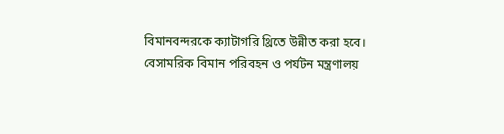বিমানবন্দরকে ক্যাটাগরি থ্রিতে উন্নীত করা হবে।
বেসামরিক বিমান পরিবহন ও পর্যটন মন্ত্রণালয়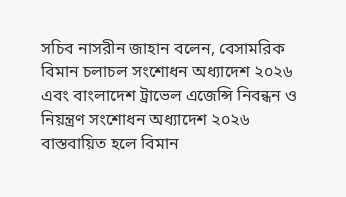সচিব নাসরীন জাহান বলেন, বেসামরিক বিমান চলাচল সংশোধন অধ্যাদেশ ২০২৬ এবং বাংলাদেশ ট্রাভেল এজেন্সি নিবন্ধন ও নিয়ন্ত্রণ সংশোধন অধ্যাদেশ ২০২৬ বাস্তবায়িত হলে বিমান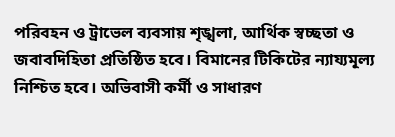পরিবহন ও ট্রাভেল ব্যবসায় শৃঙ্খলা, আর্থিক স্বচ্ছতা ও জবাবদিহিতা প্রতিষ্ঠিত হবে। বিমানের টিকিটের ন্যায্যমূল্য নিশ্চিত হবে। অভিবাসী কর্মী ও সাধারণ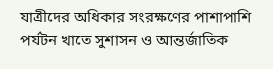যাত্রীদের অধিকার সংরক্ষণের পাশাপাশি পর্যটন খাতে সুশাসন ও আন্তর্জাতিক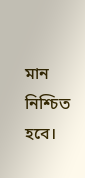মান নিশ্চিত হবে।